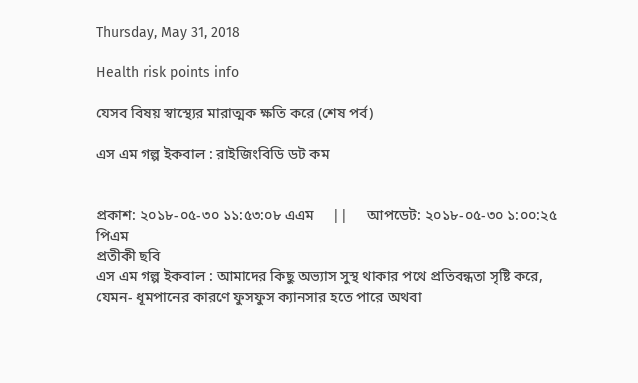Thursday, May 31, 2018

Health risk points info

যেসব বিষয় স্বাস্থ্যের মারাত্মক ক্ষতি করে (শেষ পর্ব)

এস এম গল্প ইকবাল : রাইজিংবিডি ডট কম


প্রকাশ: ২০১৮-০৫-৩০ ১১:৫৩:০৮ এএম     ||     আপডেট: ২০১৮-০৫-৩০ ১:০০:২৫ পিএম
প্রতীকী ছবি
এস এম গল্প ইকবাল : আমাদের কিছু অভ্যাস সুস্থ থাকার পথে প্রতিবন্ধতা সৃষ্টি করে, যেমন- ধূমপানের কারণে ফুসফুস ক্যানসার হতে পারে অথবা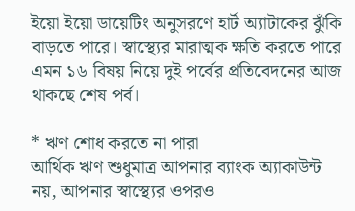ইয়ো ইয়ো ডায়েটিং অনুসরণে হার্ট অ্যাটাকের ঝুঁকি বাড়তে পারে। স্বাস্থ্যের মারাত্মক ক্ষতি করতে পারে এমন ১৬ বিষয় নিয়ে দুই পর্বের প্রতিবেদনের আজ থাকছে শেষ পর্ব।

* ঋণ শোধ করতে না পারা
আর্থিক ঋণ শুধুমাত্র আপনার ব্যাংক অ্যাকাউন্ট নয়, আপনার স্বাস্থ্যের ওপরও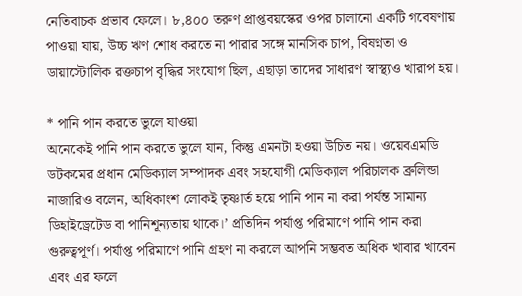নেতিবাচক প্রভাব ফেলে। ৮,৪০০ তরুণ প্রাপ্তবয়স্কের ওপর চালানো একটি গবেষণায় পাওয়া যায়, উচ্চ ঋণ শোধ করতে না পারার সঙ্গে মানসিক চাপ, বিষণ্নতা ও ডায়াস্টোলিক রক্তচাপ বৃদ্ধির সংযোগ ছিল, এছাড়া তাদের সাধারণ স্বাস্থ্যও খারাপ হয়।

* পানি পান করতে ভুলে যাওয়া
অনেকেই পানি পান করতে ভুলে যান, কিন্তু এমনটা হওয়া উচিত নয়। ওয়েবএমডি ডটকমের প্রধান মেডিক্যাল সম্পাদক এবং সহযোগী মেডিক্যাল পরিচালক ব্রুলিন্ডা নাজারিও বলেন, অধিকাংশ লোকই তৃষ্ণার্ত হয়ে পানি পান না করা পর্যন্ত সামান্য ডিহাইড্রেটেড বা পানিশূন্যতায় থাকে।’ প্রতিদিন পর্যাপ্ত পরিমাণে পানি পান করা গুরুত্বপূর্ণ। পর্যাপ্ত পরিমাণে পানি গ্রহণ না করলে আপনি সম্ভবত অধিক খাবার খাবেন এবং এর ফলে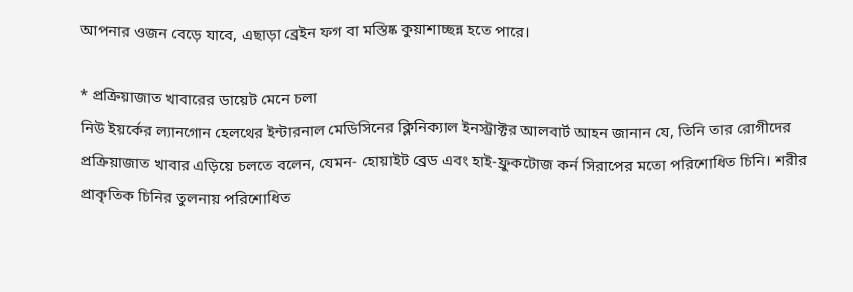আপনার ওজন বেড়ে যাবে, এছাড়া ব্রেইন ফগ বা মস্তিষ্ক কুয়াশাচ্ছন্ন হতে পারে।

* প্রক্রিয়াজাত খাবারের ডায়েট মেনে চলা
নিউ ইয়র্কের ল্যানগোন হেলথের ইন্টারনাল মেডিসিনের ক্লিনিক্যাল ইনস্ট্রাক্টর আলবার্ট আহন জানান যে, তিনি তার রোগীদের প্রক্রিয়াজাত খাবার এড়িয়ে চলতে বলেন, যেমন- হোয়াইট ব্রেড এবং হাই-ফ্রুকটোজ কর্ন সিরাপের মতো পরিশোধিত চিনি। শরীর প্রাকৃতিক চিনির তুলনায় পরিশোধিত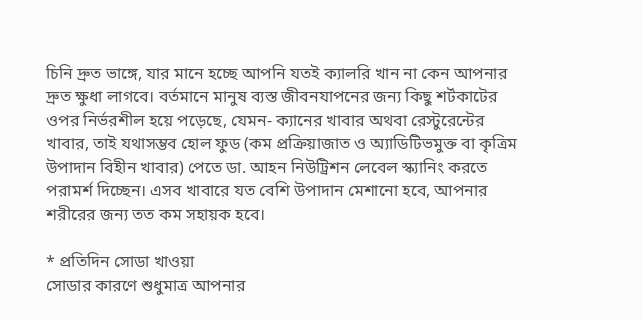চিনি দ্রুত ভাঙ্গে, যার মানে হচ্ছে আপনি যতই ক্যালরি খান না কেন আপনার দ্রুত ক্ষুধা লাগবে। বর্তমানে মানুষ ব্যস্ত জীবনযাপনের জন্য কিছু শর্টকাটের ওপর নির্ভরশীল হয়ে পড়েছে, যেমন- ক্যানের খাবার অথবা রেস্টুরেন্টের খাবার, তাই যথাসম্ভব হোল ফুড (কম প্রক্রিয়াজাত ও অ্যাডিটিভমুক্ত বা কৃত্রিম উপাদান বিহীন খাবার) পেতে ডা. আহন নিউট্রিশন লেবেল স্ক্যানিং করতে পরামর্শ দিচ্ছেন। এসব খাবারে যত বেশি উপাদান মেশানো হবে, আপনার শরীরের জন্য তত কম সহায়ক হবে।

* প্রতিদিন সোডা খাওয়া
সোডার কারণে শুধুমাত্র আপনার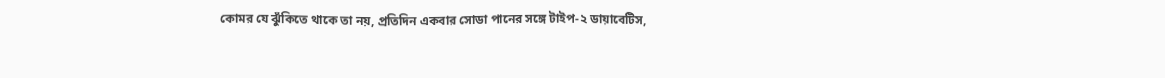কোমর যে ঝুঁকিতে থাকে তা নয়, প্রতিদিন একবার সোডা পানের সঙ্গে টাইপ-২ ডায়াবেটিস,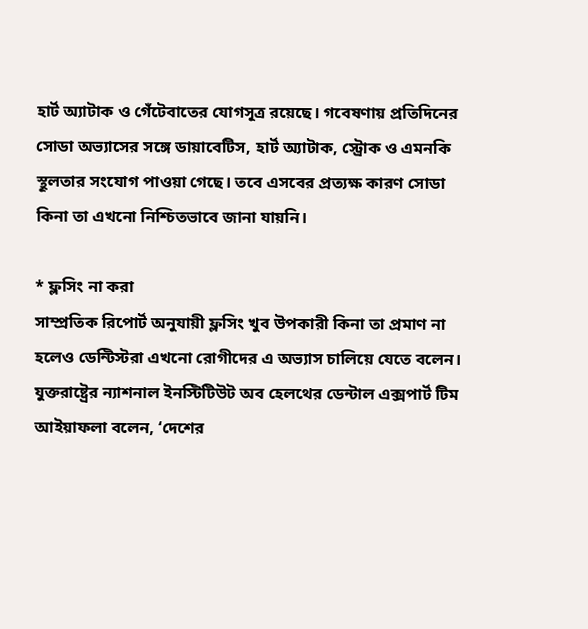হার্ট অ্যাটাক ও গেঁটেবাতের যোগসূত্র রয়েছে। গবেষণায় প্রতিদিনের সোডা অভ্যাসের সঙ্গে ডায়াবেটিস, হার্ট অ্যাটাক, স্ট্রোক ও এমনকি স্থূলতার সংযোগ পাওয়া গেছে। তবে এসবের প্রত্যক্ষ কারণ সোডা কিনা তা এখনো নিশ্চিতভাবে জানা যায়নি।

* ফ্লসিং না করা
সাম্প্রতিক রিপোর্ট অনুযায়ী ফ্লসিং খুব উপকারী কিনা তা প্রমাণ না হলেও ডেন্টিস্টরা এখনো রোগীদের এ অভ্যাস চালিয়ে যেতে বলেন। যুক্তরাষ্ট্রের ন্যাশনাল ইনস্টিটিউট অব হেলথের ডেন্টাল এক্সপার্ট টিম আইয়াফলা বলেন, ‘দেশের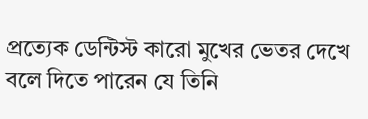প্রত্যেক ডেন্টিস্ট কারো মুখের ভেতর দেখে বলে দিতে পারেন যে তিনি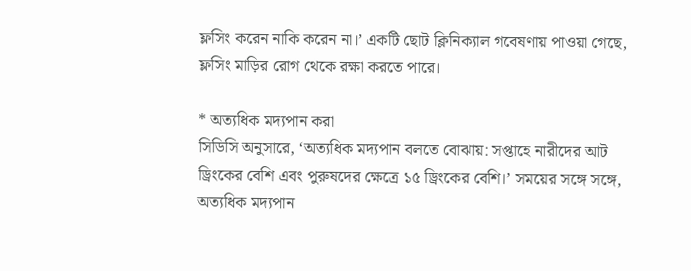ফ্লসিং করেন নাকি করেন না।’ একটি ছোট ক্লিনিক্যাল গবেষণায় পাওয়া গেছে, ফ্লসিং মাড়ির রোগ থেকে রক্ষা করতে পারে।

* অত্যধিক মদ্যপান করা
সিডিসি অনুসারে, ‘অত্যধিক মদ্যপান বলতে বোঝায়: সপ্তাহে নারীদের আট ড্রিংকের বেশি এবং পুরুষদের ক্ষেত্রে ১৫ ড্রিংকের বেশি।’ সময়ের সঙ্গে সঙ্গে, অত্যধিক মদ্যপান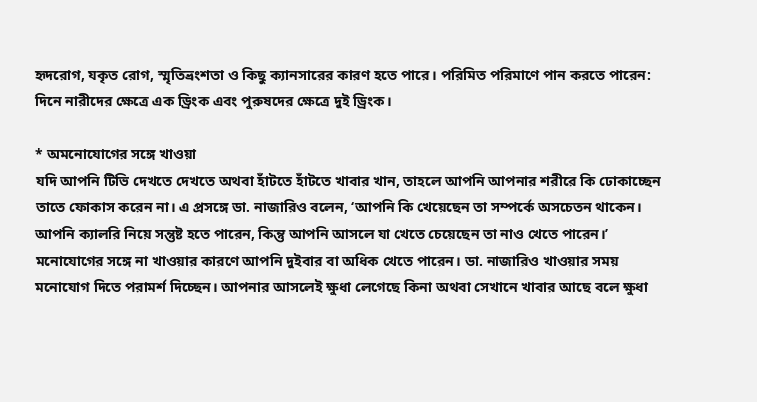হৃদরোগ, যকৃত রোগ, স্মৃতিভ্রংশতা ও কিছু ক্যানসারের কারণ হতে পারে। পরিমিত পরিমাণে পান করতে পারেন: দিনে নারীদের ক্ষেত্রে এক ড্রিংক এবং পুরুষদের ক্ষেত্রে দুই ড্রিংক।

* অমনোযোগের সঙ্গে খাওয়া
যদি আপনি টিভি দেখতে দেখতে অথবা হাঁটতে হাঁটতে খাবার খান, তাহলে আপনি আপনার শরীরে কি ঢোকাচ্ছেন তাতে ফোকাস করেন না। এ প্রসঙ্গে ডা. নাজারিও বলেন, ‘আপনি কি খেয়েছেন তা সম্পর্কে অসচেতন থাকেন। আপনি ক্যালরি নিয়ে সন্তুষ্ট হতে পারেন, কিন্তু আপনি আসলে যা খেতে চেয়েছেন তা নাও খেতে পারেন।’ মনোযোগের সঙ্গে না খাওয়ার কারণে আপনি দুইবার বা অধিক খেতে পারেন। ডা. নাজারিও খাওয়ার সময় মনোযোগ দিতে পরামর্শ দিচ্ছেন। আপনার আসলেই ক্ষুধা লেগেছে কিনা অথবা সেখানে খাবার আছে বলে ক্ষুধা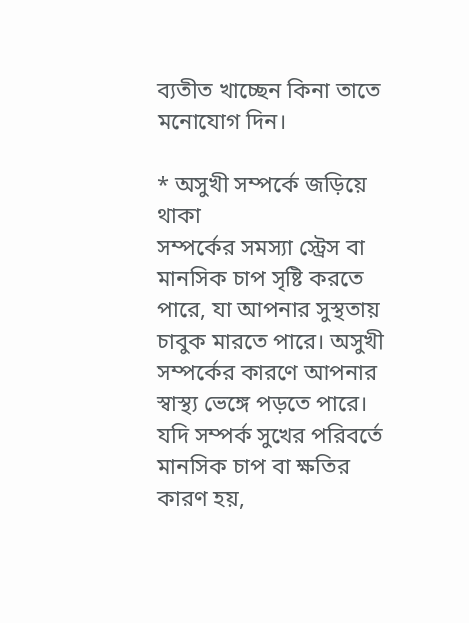ব্যতীত খাচ্ছেন কিনা তাতে মনোযোগ দিন।

* অসুখী সম্পর্কে জড়িয়ে থাকা
সম্পর্কের সমস্যা স্ট্রেস বা মানসিক চাপ সৃষ্টি করতে পারে, যা আপনার সুস্থতায় চাবুক মারতে পারে। অসুখী সম্পর্কের কারণে আপনার স্বাস্থ্য ভেঙ্গে পড়তে পারে। যদি সম্পর্ক সুখের পরিবর্তে মানসিক চাপ বা ক্ষতির কারণ হয়,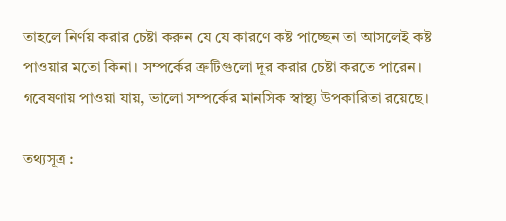তাহলে নির্ণয় করার চেষ্টা করুন যে যে কারণে কষ্ট পাচ্ছেন তা আসলেই কষ্ট পাওয়ার মতো কিনা। সম্পর্কের ত্রুটিগুলো দূর করার চেষ্টা করতে পারেন। গবেষণায় পাওয়া যায়, ভালো সম্পর্কের মানসিক স্বাস্থ্য উপকারিতা রয়েছে।

তথ্যসূত্র :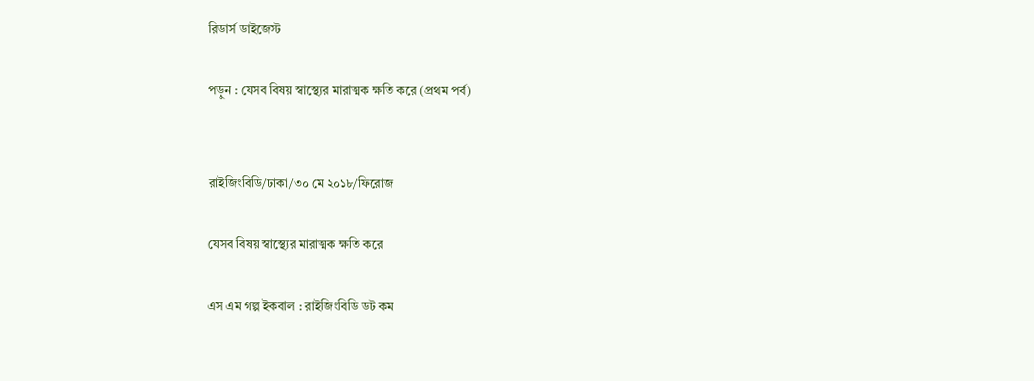রিডার্স ডাইজেস্ট

পড়ুন : যেসব বিষয় স্বাস্থ্যের মারাত্মক ক্ষতি করে (প্রথম পর্ব)


রাইজিংবিডি/ঢাকা/৩০ মে ২০১৮/ফিরোজ

যেসব বিষয় স্বাস্থ্যের মারাত্মক ক্ষতি করে

এস এম গল্প ইকবাল : রাইজিংবিডি ডট কম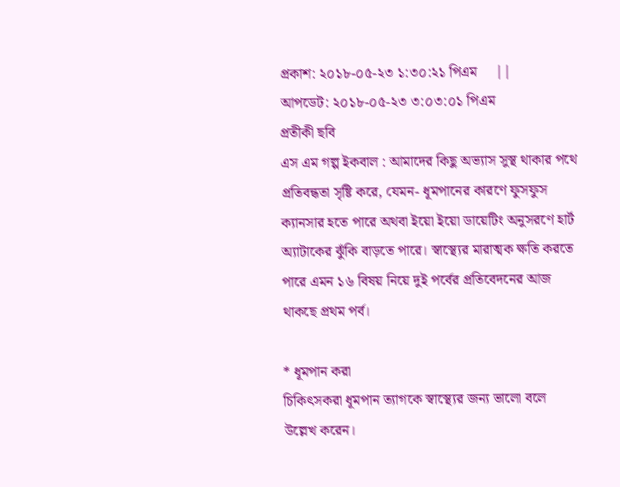প্রকাশ: ২০১৮-০৫-২৩ ১:৩০:২১ পিএম     ||     আপডেট: ২০১৮-০৫-২৩ ৩:০৩:০১ পিএম
প্রতীকী ছবি
এস এম গল্প ইকবাল : আমাদের কিছু অভ্যাস সুস্থ থাকার পথে প্রতিবন্ধতা সৃষ্টি করে, যেমন- ধূমপানের কারণে ফুসফুস ক্যানসার হতে পারে অথবা ইয়ো ইয়ো ডায়েটিং অনুসরণে হার্ট অ্যাটাকের ঝুঁকি বাড়তে পারে। স্বাস্থ্যের মারাত্মক ক্ষতি করতে পারে এমন ১৬ বিষয় নিয়ে দুই পর্বের প্রতিবেদনের আজ থাকছে প্রথম পর্ব।

* ধূমপান করা
চিকিৎসকরা ধূমপান ত্যাগকে স্বাস্থ্যের জন্য ভালো বলে উল্লেখ করেন।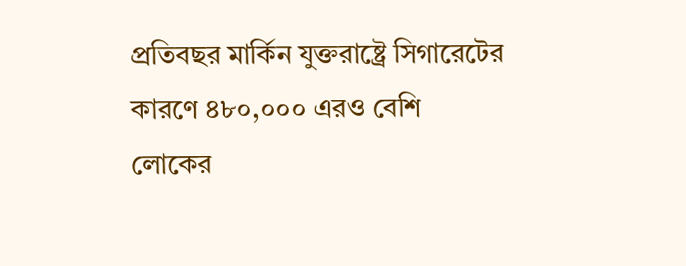প্রতিবছর মার্কিন যুক্তরাষ্ট্রে সিগারেটের কারণে ৪৮০,০০০ এরও বেশি লোকের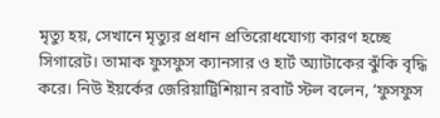মৃত্যু হয়, সেখানে মৃত্যুর প্রধান প্রতিরোধযোগ্য কারণ হচ্ছে সিগারেট। তামাক ফুসফুস ক্যানসার ও হার্ট অ্যাটাকের ঝুঁকি বৃদ্ধি করে। নিউ ইয়র্কের জেরিয়াট্রিশিয়ান রবার্ট স্টল বলেন, ‘ফুসফুস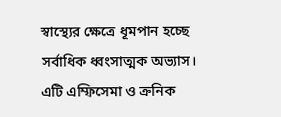স্বাস্থ্যের ক্ষেত্রে ধূমপান হচ্ছে সর্বাধিক ধ্বংসাত্মক অভ্যাস। এটি এম্ফিসেমা ও ক্রনিক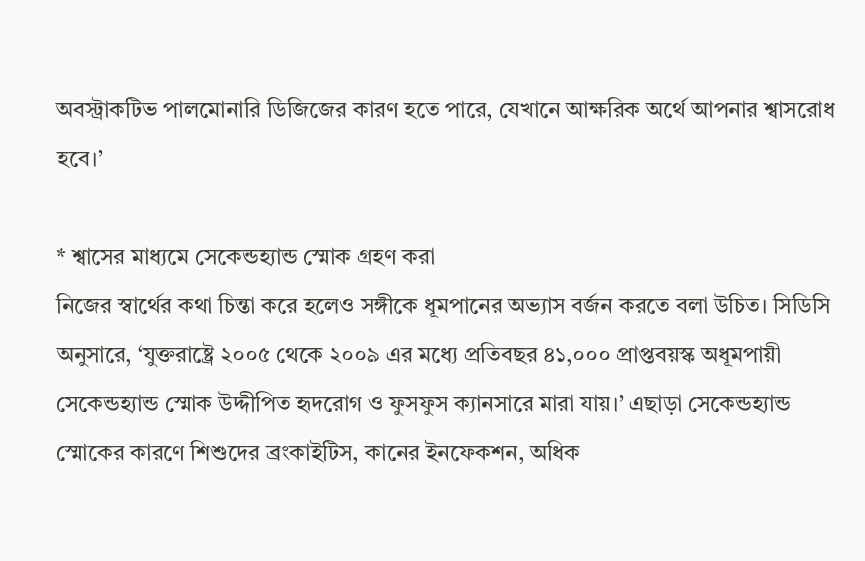অবস্ট্রাকটিভ পালমোনারি ডিজিজের কারণ হতে পারে, যেখানে আক্ষরিক অর্থে আপনার শ্বাসরোধ হবে।’

* শ্বাসের মাধ্যমে সেকেন্ডহ্যান্ড স্মোক গ্রহণ করা
নিজের স্বার্থের কথা চিন্তা করে হলেও সঙ্গীকে ধূমপানের অভ্যাস বর্জন করতে বলা উচিত। সিডিসি অনুসারে, ‘যুক্তরাষ্ট্রে ২০০৫ থেকে ২০০৯ এর মধ্যে প্রতিবছর ৪১,০০০ প্রাপ্তবয়স্ক অধূমপায়ী সেকেন্ডহ্যান্ড স্মোক উদ্দীপিত হৃদরোগ ও ফুসফুস ক্যানসারে মারা যায়।’ এছাড়া সেকেন্ডহ্যান্ড স্মোকের কারণে শিশুদের ব্রংকাইটিস, কানের ইনফেকশন, অধিক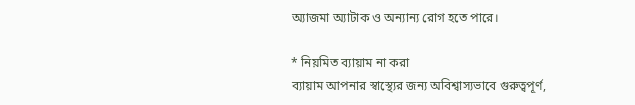অ্যাজমা অ্যাটাক ও অন্যান্য রোগ হতে পারে।

* নিয়মিত ব্যায়াম না করা
ব্যায়াম আপনার স্বাস্থ্যের জন্য অবিশ্বাস্যভাবে গুরুত্বপূর্ণ,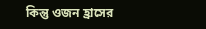কিন্তু ওজন হ্রাসের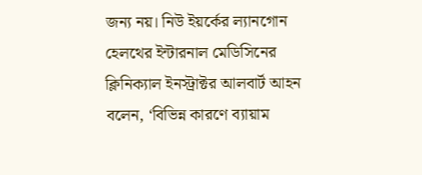জন্য নয়। নিউ ইয়র্কের ল্যানগোন হেলথের ইন্টারনাল মেডিসিনের ক্লিনিক্যাল ইনস্ট্রাক্টর আলবার্ট আহন বলেন, ‘বিভিন্ন কারণে ব্যায়াম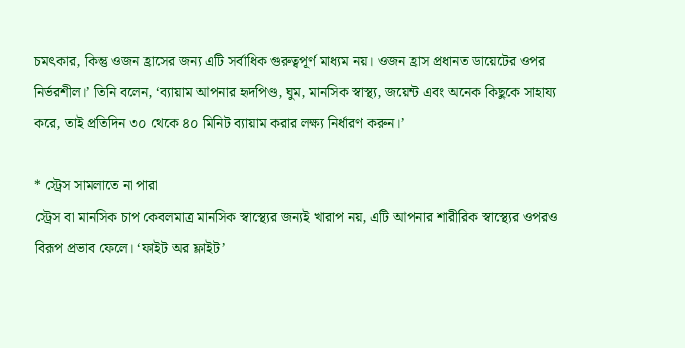চমৎকার, কিন্তু ওজন হ্রাসের জন্য এটি সর্বাধিক গুরুত্বপূর্ণ মাধ্যম নয়। ওজন হ্রাস প্রধানত ডায়েটের ওপর নির্ভরশীল।’ তিনি বলেন, ‘ব্যায়াম আপনার হৃদপিণ্ড, ঘুম, মানসিক স্বাস্থ্য, জয়েন্ট এবং অনেক কিছুকে সাহায্য করে, তাই প্রতিদিন ৩০ থেকে ৪০ মিনিট ব্যায়াম করার লক্ষ্য নির্ধারণ করুন।’

* স্ট্রেস সামলাতে না পারা
স্ট্রেস বা মানসিক চাপ কেবলমাত্র মানসিক স্বাস্থ্যের জন্যই খারাপ নয়, এটি আপনার শারীরিক স্বাস্থ্যের ওপরও বিরূপ প্রভাব ফেলে। ‘ফাইট অর ফ্লাইট’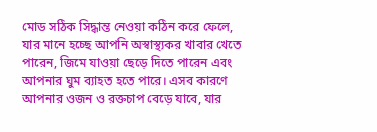মোড সঠিক সিদ্ধান্ত নেওয়া কঠিন করে ফেলে, যার মানে হচ্ছে আপনি অস্বাস্থ্যকর খাবার খেতে পারেন, জিমে যাওয়া ছেড়ে দিতে পারেন এবং আপনার ঘুম ব্যাহত হতে পারে। এসব কারণে আপনার ওজন ও রক্তচাপ বেড়ে যাবে, যার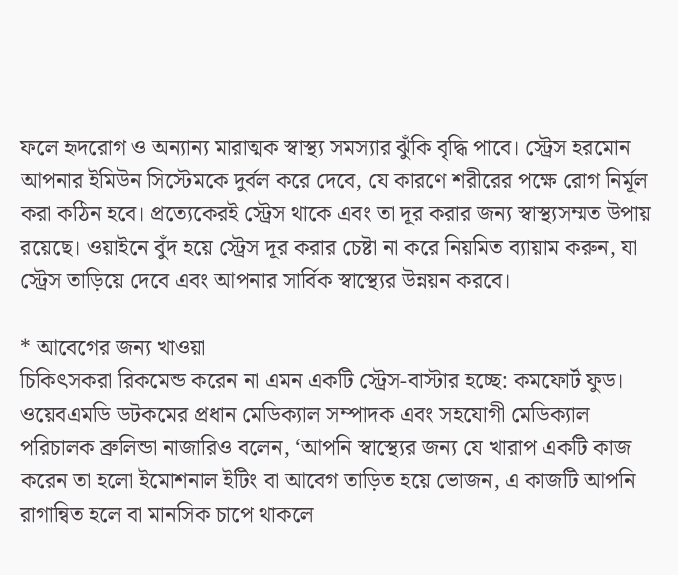ফলে হৃদরোগ ও অন্যান্য মারাত্মক স্বাস্থ্য সমস্যার ঝুঁকি বৃদ্ধি পাবে। স্ট্রেস হরমোন আপনার ইমিউন সিস্টেমকে দুর্বল করে দেবে, যে কারণে শরীরের পক্ষে রোগ নির্মূল করা কঠিন হবে। প্রত্যেকেরই স্ট্রেস থাকে এবং তা দূর করার জন্য স্বাস্থ্যসম্মত উপায় রয়েছে। ওয়াইনে বুঁদ হয়ে স্ট্রেস দূর করার চেষ্টা না করে নিয়মিত ব্যায়াম করুন, যা স্ট্রেস তাড়িয়ে দেবে এবং আপনার সার্বিক স্বাস্থ্যের উন্নয়ন করবে।

* আবেগের জন্য খাওয়া
চিকিৎসকরা রিকমেন্ড করেন না এমন একটি স্ট্রেস-বাস্টার হচ্ছে: কমফোর্ট ফুড। ওয়েবএমডি ডটকমের প্রধান মেডিক্যাল সম্পাদক এবং সহযোগী মেডিক্যাল পরিচালক ব্রুলিন্ডা নাজারিও বলেন, ‘আপনি স্বাস্থ্যের জন্য যে খারাপ একটি কাজ করেন তা হলো ইমোশনাল ইটিং বা আবেগ তাড়িত হয়ে ভোজন, এ কাজটি আপনি রাগান্বিত হলে বা মানসিক চাপে থাকলে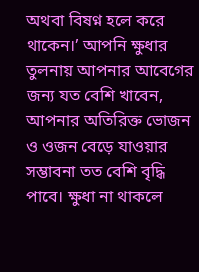অথবা বিষণ্ন হলে করে থাকেন।’ আপনি ক্ষুধার তুলনায় আপনার আবেগের জন্য যত বেশি খাবেন, আপনার অতিরিক্ত ভোজন ও ওজন বেড়ে যাওয়ার সম্ভাবনা তত বেশি বৃদ্ধি পাবে। ক্ষুধা না থাকলে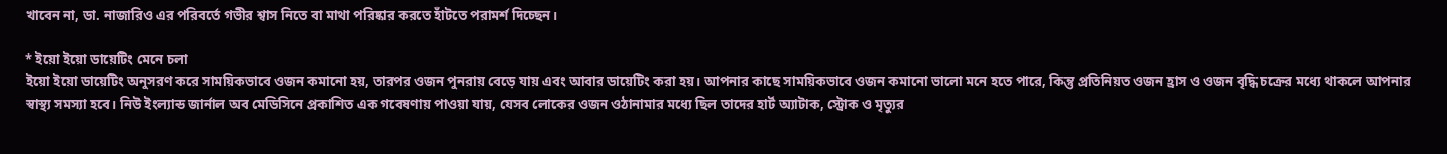খাবেন না, ডা. নাজারিও এর পরিবর্তে গভীর শ্বাস নিতে বা মাথা পরিষ্কার করতে হাঁটতে পরামর্শ দিচ্ছেন।

* ইয়ো ইয়ো ডায়েটিং মেনে চলা
ইয়ো ইয়ো ডায়েটিং অনুসরণ করে সাময়িকভাবে ওজন কমানো হয়, তারপর ওজন পুনরায় বেড়ে যায় এবং আবার ডায়েটিং করা হয়। আপনার কাছে সাময়িকভাবে ওজন কমানো ভালো মনে হতে পারে, কিন্তু প্রতিনিয়ত ওজন হ্রাস ও ওজন বৃদ্ধি চক্রের মধ্যে থাকলে আপনার স্বাস্থ্য সমস্যা হবে। নিউ ইংল্যান্ড জার্নাল অব মেডিসিনে প্রকাশিত এক গবেষণায় পাওয়া যায়, যেসব লোকের ওজন ওঠানামার মধ্যে ছিল তাদের হার্ট অ্যাটাক, স্ট্রোক ও মৃত্যুর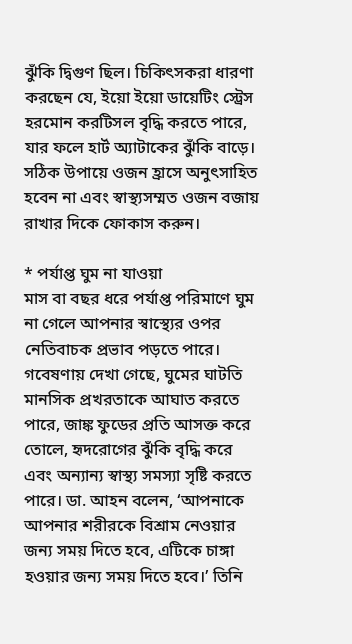ঝুঁকি দ্বিগুণ ছিল। চিকিৎসকরা ধারণা করছেন যে, ইয়ো ইয়ো ডায়েটিং স্ট্রেস হরমোন করটিসল বৃদ্ধি করতে পারে, যার ফলে হার্ট অ্যাটাকের ঝুঁকি বাড়ে। সঠিক উপায়ে ওজন হ্রাসে অনুৎসাহিত হবেন না এবং স্বাস্থ্যসম্মত ওজন বজায় রাখার দিকে ফোকাস করুন।

* পর্যাপ্ত ঘুম না যাওয়া
মাস বা বছর ধরে পর্যাপ্ত পরিমাণে ঘুম না গেলে আপনার স্বাস্থ্যের ওপর নেতিবাচক প্রভাব পড়তে পারে। গবেষণায় দেখা গেছে, ঘুমের ঘাটতি মানসিক প্রখরতাকে আঘাত করতে পারে, জাঙ্ক ফুডের প্রতি আসক্ত করে তোলে, হৃদরোগের ঝুঁকি বৃদ্ধি করে এবং অন্যান্য স্বাস্থ্য সমস্যা সৃষ্টি করতে পারে। ডা. আহন বলেন, ‘আপনাকে আপনার শরীরকে বিশ্রাম নেওয়ার জন্য সময় দিতে হবে, এটিকে চাঙ্গা হওয়ার জন্য সময় দিতে হবে।’ তিনি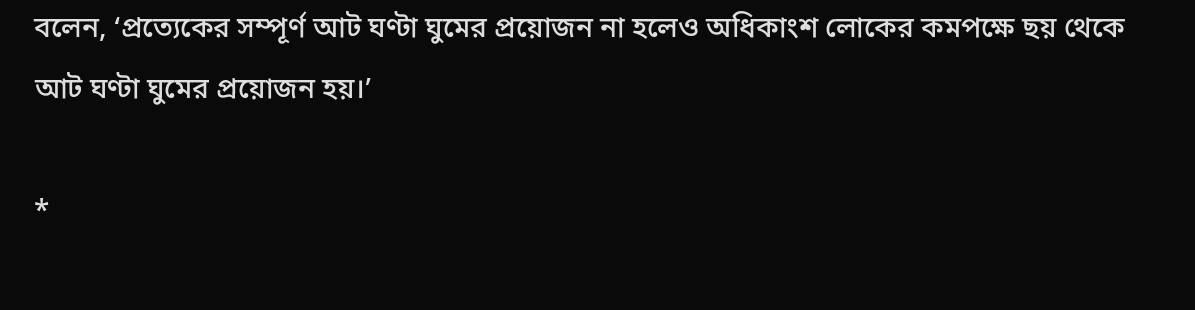বলেন, ‘প্রত্যেকের সম্পূর্ণ আট ঘণ্টা ঘুমের প্রয়োজন না হলেও অধিকাংশ লোকের কমপক্ষে ছয় থেকে আট ঘণ্টা ঘুমের প্রয়োজন হয়।’

*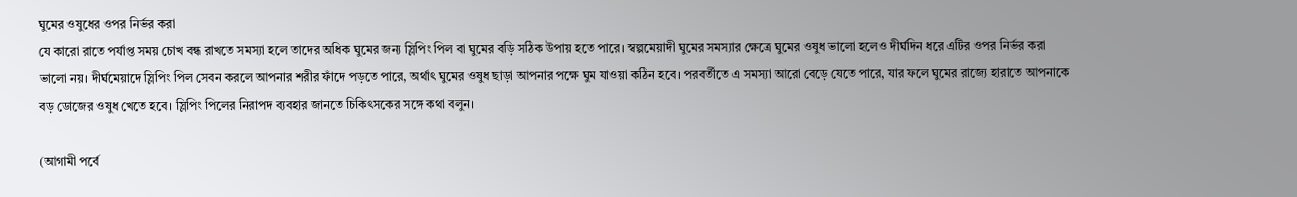ঘুমের ওষুধের ওপর নির্ভর করা
যে কারো রাতে পর্যাপ্ত সময় চোখ বন্ধ রাখতে সমস্যা হলে তাদের অধিক ঘুমের জন্য স্লিপিং পিল বা ঘুমের বড়ি সঠিক উপায় হতে পারে। স্বল্পমেয়াদী ঘুমের সমস্যার ক্ষেত্রে ঘুমের ওষুধ ভালো হলেও দীর্ঘদিন ধরে এটির ওপর নির্ভর করা ভালো নয়। দীর্ঘমেয়াদে স্লিপিং পিল সেবন করলে আপনার শরীর ফাঁদে পড়তে পারে, অর্থাৎ ঘুমের ওষুধ ছাড়া আপনার পক্ষে ঘুম যাওয়া কঠিন হবে। পরবর্তীতে এ সমস্যা আরো বেড়ে যেতে পারে, যার ফলে ঘুমের রাজ্যে হারাতে আপনাকে বড় ডোজের ওষুধ খেতে হবে। স্লিপিং পিলের নিরাপদ ব্যবহার জানতে চিকিৎসকের সঙ্গে কথা বলুন।

(আগামী পর্বে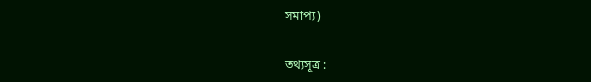সমাপ্য)

তথ্যসূত্র :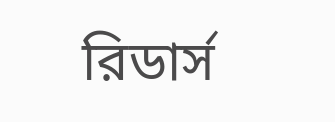রিডার্স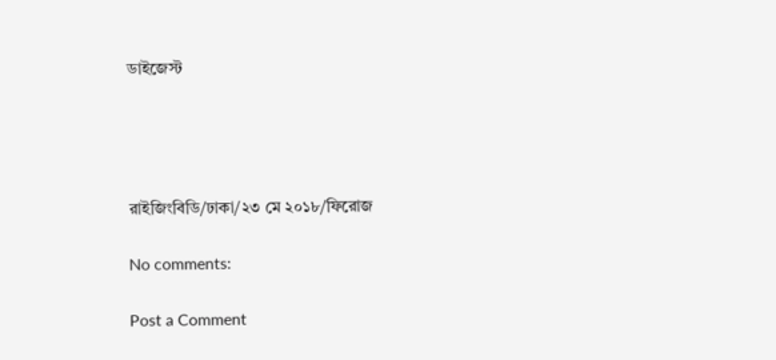ডাইজেস্ট




রাইজিংবিডি/ঢাকা/২৩ মে ২০১৮/ফিরোজ

No comments:

Post a Comment